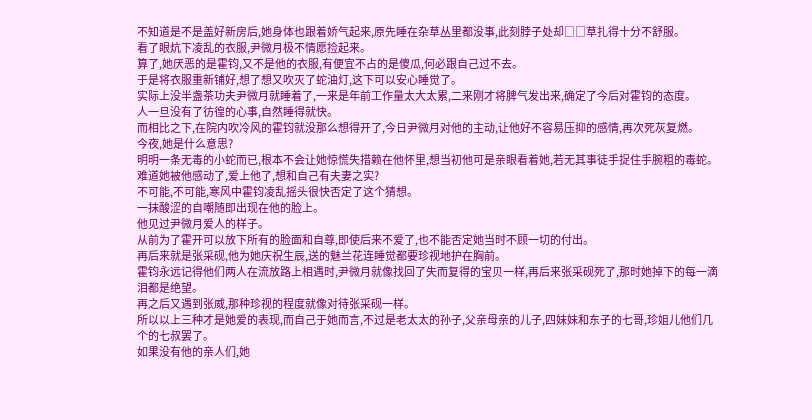不知道是不是盖好新房后,她身体也跟着娇气起来,原先睡在杂草丛里都没事,此刻脖子处却□□草扎得十分不舒服。
看了眼炕下凌乱的衣服,尹微月极不情愿捡起来。
算了,她厌恶的是霍钧,又不是他的衣服,有便宜不占的是傻瓜,何必跟自己过不去。
于是将衣服重新铺好,想了想又吹灭了蛇油灯,这下可以安心睡觉了。
实际上没半盏茶功夫尹微月就睡着了,一来是年前工作量太大太累,二来刚才将脾气发出来,确定了今后对霍钧的态度。
人一旦没有了彷徨的心事,自然睡得就快。
而相比之下,在院内吹冷风的霍钧就没那么想得开了,今日尹微月对他的主动,让他好不容易压抑的感情,再次死灰复燃。
今夜,她是什么意思?
明明一条无毒的小蛇而已,根本不会让她惊慌失措赖在他怀里,想当初他可是亲眼看着她,若无其事徒手捉住手腕粗的毒蛇。
难道她被他感动了,爱上他了,想和自己有夫妻之实?
不可能,不可能,寒风中霍钧凌乱摇头很快否定了这个猜想。
一抹酸涩的自嘲随即出现在他的脸上。
他见过尹微月爱人的样子。
从前为了霍开可以放下所有的脸面和自尊,即使后来不爱了,也不能否定她当时不顾一切的付出。
再后来就是张采砚,他为她庆祝生辰,送的魅兰花连睡觉都要珍视地护在胸前。
霍钧永远记得他们两人在流放路上相遇时,尹微月就像找回了失而复得的宝贝一样,再后来张采砚死了,那时她掉下的每一滴泪都是绝望。
再之后又遇到张威,那种珍视的程度就像对待张采砚一样。
所以以上三种才是她爱的表现,而自己于她而言,不过是老太太的孙子,父亲母亲的儿子,四妹妹和东子的七哥,珍姐儿他们几个的七叔罢了。
如果没有他的亲人们,她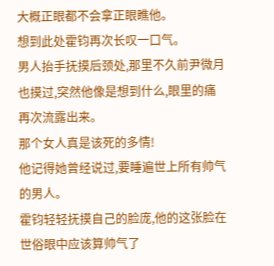大概正眼都不会拿正眼瞧他。
想到此处霍钧再次长叹一口气。
男人抬手抚摸后颈处,那里不久前尹微月也摸过,突然他像是想到什么,眼里的痛再次流露出来。
那个女人真是该死的多情!
他记得她曾经说过,要睡遍世上所有帅气的男人。
霍钧轻轻抚摸自己的脸庞,他的这张脸在世俗眼中应该算帅气了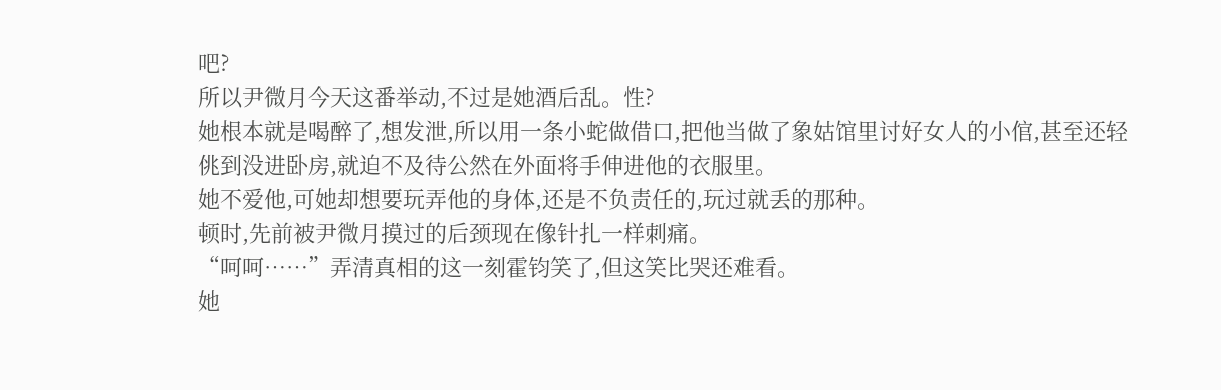吧?
所以尹微月今天这番举动,不过是她酒后乱。性?
她根本就是喝醉了,想发泄,所以用一条小蛇做借口,把他当做了象姑馆里讨好女人的小倌,甚至还轻佻到没进卧房,就迫不及待公然在外面将手伸进他的衣服里。
她不爱他,可她却想要玩弄他的身体,还是不负责任的,玩过就丢的那种。
顿时,先前被尹微月摸过的后颈现在像针扎一样刺痛。
“呵呵……”弄清真相的这一刻霍钧笑了,但这笑比哭还难看。
她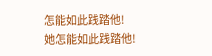怎能如此践踏他!
她怎能如此践踏他!